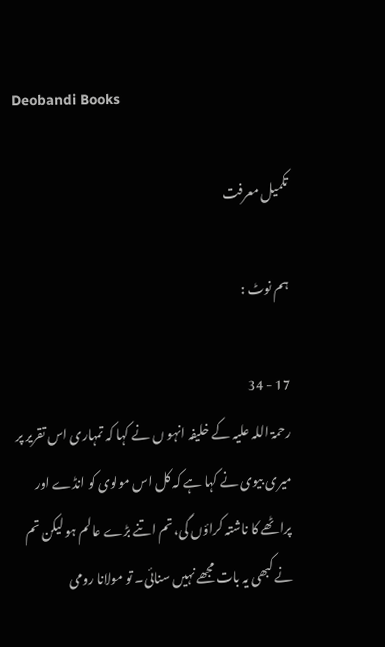Deobandi Books

تکمیل معرفت

ہم نوٹ :

17 - 34
رحمۃ اللہ علیہ کے خلیفہ انہو ں نے کہا کہ تمہاری اس تقریر پر میری بیوی نے کہا ہے کہ کل اس مولوی کو انڈے اور پراٹھے کا ناشتہ کراؤں گی، تم اتنے بڑے عالم ہو لیکن تم نے کبھی یہ بات مجھے نہیں سنائی۔ تو مولانا رومی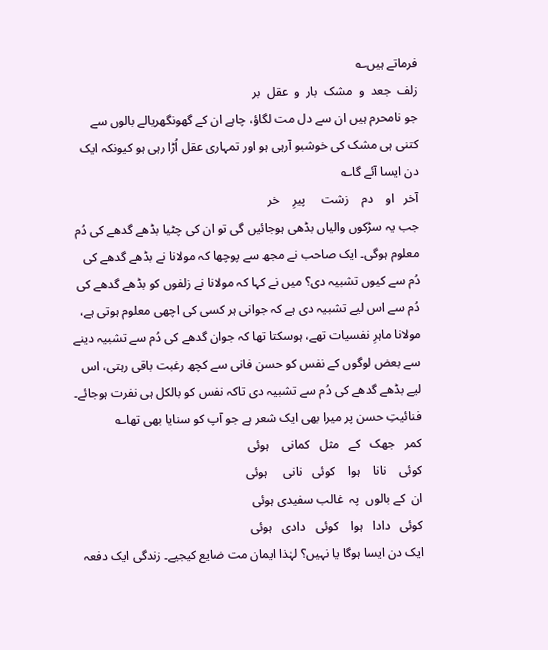فرماتے ہیں؎
زلف  جعد  و  مشک  بار  و  عقل  بر
جو نامحرم ہیں ان سے دل مت لگاؤ، چاہے ان کے گھونگھریالے بالوں سے کتنی ہی مشک کی خوشبو آرہی ہو اور تمہاری عقل اُڑا رہی ہو کیونکہ ایک دن ایسا آئے گا؎
آخر   او    دم    زشت     پیرِ    خر
جب یہ سڑکوں والیاں بڈھی ہوجائیں گی تو ان کی چٹیا بڈھے گدھے کی دُم معلوم ہوگی۔ ایک صاحب نے مجھ سے پوچھا کہ مولانا نے بڈھے گدھے کی دُم سے کیوں تشبیہ دی؟ میں نے کہا کہ مولانا نے زلفوں کو بڈھے گدھے کی دُم سے اس لیے تشبیہ دی ہے کہ جوانی ہر کسی کی اچھی معلوم ہوتی ہے، مولانا ماہرِ نفسیات تھے، ہوسکتا تھا کہ جوان گدھے کی دُم سے تشبیہ دینے سے بعض لوگوں کے نفس کو حسن فانی سے کچھ رغبت باقی رہتی، اس لیے بڈھے گدھے کی دُم سے تشبیہ دی تاکہ نفس کو بالکل ہی نفرت ہوجائے۔ فنائیتِ حسن پر میرا بھی ایک شعر ہے جو آپ کو سنایا بھی تھا؎
کمر   جھک   کے   مثل   کمانی    ہوئی
کوئی    نانا    ہوا    کوئی   نانی     ہوئی
ان  کے بالوں  پہ  غالب سفیدی ہوئی
کوئی   دادا   ہوا    کوئی   دادی   ہوئی
ایک دن ایسا ہوگا یا نہیں؟ لہٰذا ایمان مت ضایع کیجیے۔ زندگی ایک دفعہ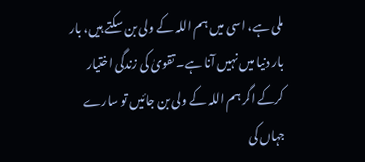ملی ہے، اسی میں ہم اللہ کے ولی بن سکتے ہیں، بار بار دنیا میں نہیں آنا ہے۔ تقویٰ کی زندگی اختیار کرکے اگر ہم اللہ کے ولی بن جائیں تو سارے جہاں کی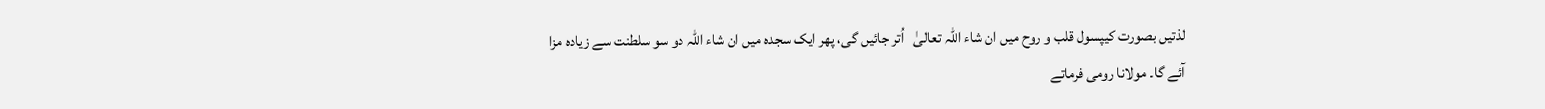لذتیں بصورت کیپسول قلب و روح میں ان شاء اللہ تعالیٰ   اُتر جائیں گی، پھر ایک سجدہ میں ان شاء اللہ دو سو سلطنت سے زیادہ مزا آئے گا۔ مولانا رومی فرماتے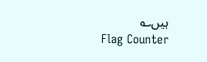ہیں؎
Flag Counter